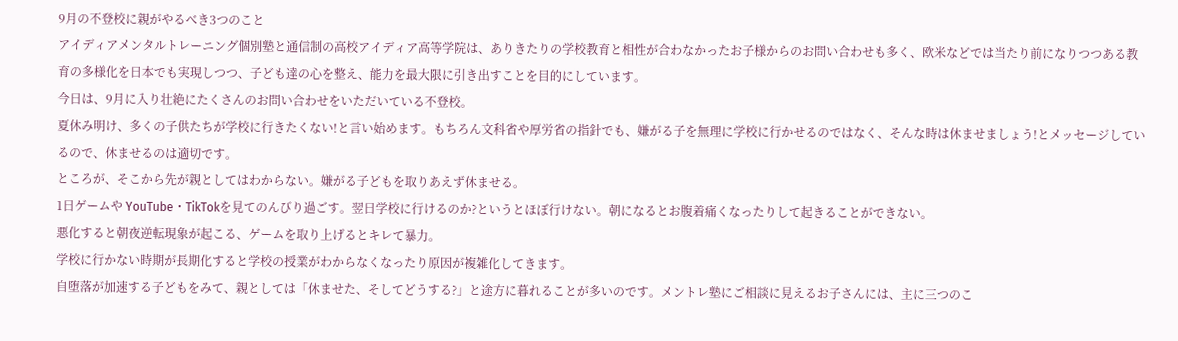9月の不登校に親がやるべき3つのこと
アイディアメンタルトレーニング個別塾と通信制の高校アイディア高等学院は、ありきたりの学校教育と相性が合わなかったお子様からのお問い合わせも多く、欧米などでは当たり前になりつつある教育の多様化を日本でも実現しつつ、子ども達の心を整え、能力を最大限に引き出すことを目的にしています。
今日は、9月に入り壮絶にたくさんのお問い合わせをいただいている不登校。
夏休み明け、多くの子供たちが学校に行きたくない!と言い始めます。もちろん文科省や厚労省の指針でも、嫌がる子を無理に学校に行かせるのではなく、そんな時は休ませましょう!とメッセージしているので、休ませるのは適切です。
ところが、そこから先が親としてはわからない。嫌がる子どもを取りあえず休ませる。
1日ゲームや YouTube・TikTokを見てのんびり過ごす。翌日学校に行けるのか?というとほぼ行けない。朝になるとお腹着痛くなったりして起きることができない。
悪化すると朝夜逆転現象が起こる、ゲームを取り上げるとキレて暴力。
学校に行かない時期が長期化すると学校の授業がわからなくなったり原因が複雑化してきます。
自堕落が加速する子どもをみて、親としては「休ませた、そしてどうする?」と途方に暮れることが多いのです。メントレ塾にご相談に見えるお子さんには、主に三つのこ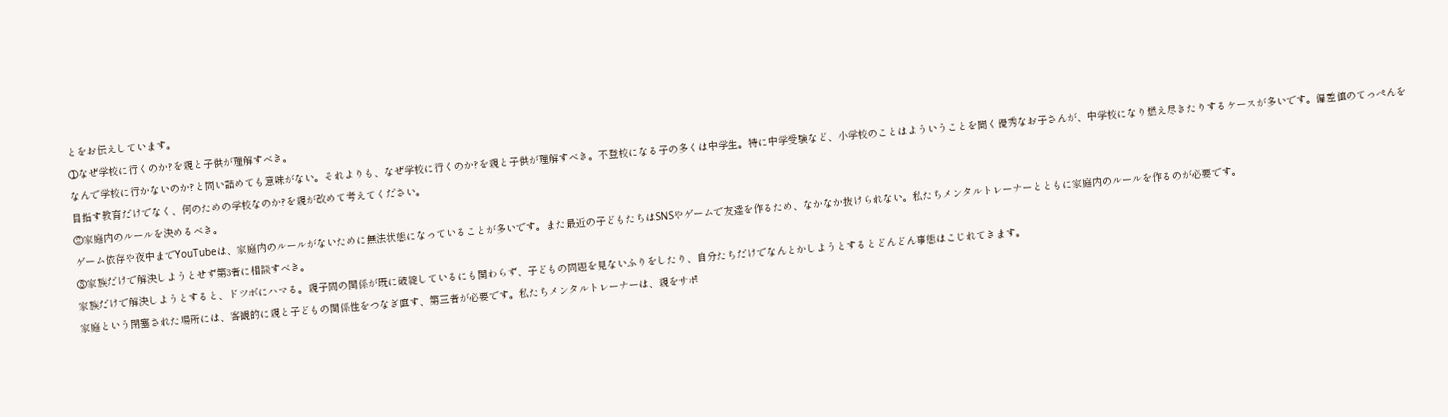とをお伝えしています。
①なぜ学校に行くのか?を親と子供が理解すべき。
なんで学校に行かないのか?と問い詰めても意味がない。それよりも、なぜ学校に行くのか?を親と子供が理解すべき。不登校になる子の多くは中学生。特に中学受験など、小学校のことはよういうことを聞く優秀なお子さんが、中学校になり燃え尽きたりするケースが多いです。偏差値のてっぺんを目指す教育だけでなく、何のための学校なのか?を親が改めて考えてください。
②家庭内のルールを決めるべき。
ゲーム依存や夜中までYouTubeは、家庭内のルールがないために無法状態になっていることが多いです。また最近の子どもたちはSNSやゲームで友達を作るため、なかなか抜けられない。私たちメンタルトレーナーとともに家庭内のルールを作るのが必要です。
③家族だけで解決しようとせず第3者に相談すべき。
家族だけで解決しようとすると、ドツボにハマる。親子間の関係が既に破綻しているにも関わらず、子どもの問題を見ないふりをしたり、自分たちだけでなんとかしようとするとどんどん事態はこじれてきます。
家庭という閉塞された場所には、客観的に親と子どもの関係性をつなぎ直す、第三者が必要です。私たちメンタルトレーナーは、親をサポ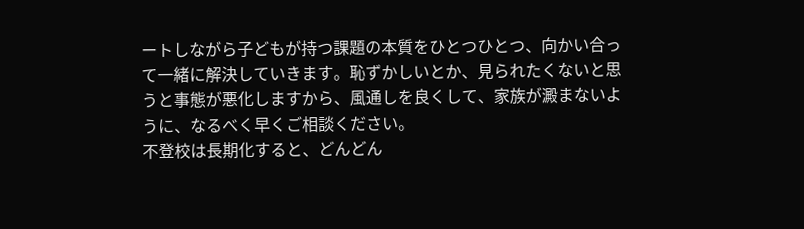ートしながら子どもが持つ課題の本質をひとつひとつ、向かい合って一緒に解決していきます。恥ずかしいとか、見られたくないと思うと事態が悪化しますから、風通しを良くして、家族が澱まないように、なるべく早くご相談ください。
不登校は長期化すると、どんどん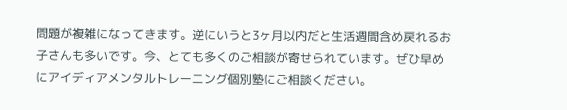問題が複雑になってきます。逆にいうと3ヶ月以内だと生活週間含め戻れるお子さんも多いです。今、とても多くのご相談が寄せられています。ぜひ早めにアイディアメンタルトレーニング個別塾にご相談ください。